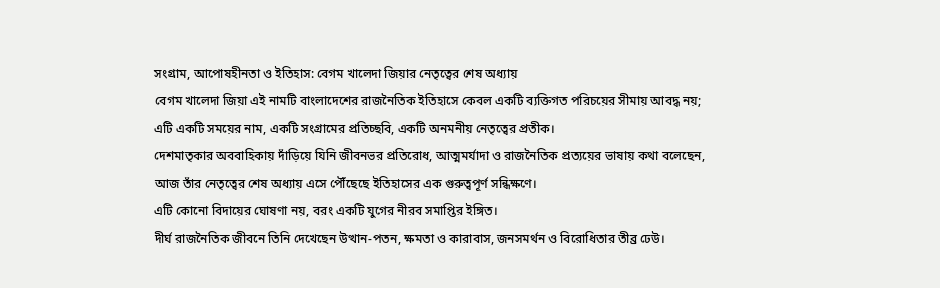সংগ্রাম, আপোষহীনতা ও ইতিহাস: বেগম খালেদা জিয়ার নেতৃত্বের শেষ অধ্যায়
বেগম খালেদা জিয়া এই নামটি বাংলাদেশের রাজনৈতিক ইতিহাসে কেবল একটি ব্যক্তিগত পরিচয়ের সীমায় আবদ্ধ নয়; এটি একটি সময়ের নাম, একটি সংগ্রামের প্রতিচ্ছবি, একটি অনমনীয় নেতৃত্বের প্রতীক।
দেশমাতৃকার অববাহিকায় দাঁড়িয়ে যিনি জীবনভর প্রতিরোধ, আত্মমর্যাদা ও রাজনৈতিক প্রত্যয়ের ভাষায় কথা বলেছেন, আজ তাঁর নেতৃত্বের শেষ অধ্যায় এসে পৌঁছেছে ইতিহাসের এক গুরুত্বপূর্ণ সন্ধিক্ষণে।
এটি কোনো বিদায়ের ঘোষণা নয়, বরং একটি যুগের নীরব সমাপ্তির ইঙ্গিত।
দীর্ঘ রাজনৈতিক জীবনে তিনি দেখেছেন উত্থান-পতন, ক্ষমতা ও কারাবাস, জনসমর্থন ও বিরোধিতার তীব্র ঢেউ।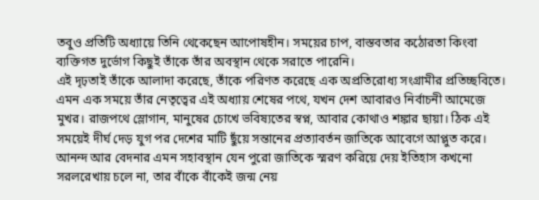তবুও প্রতিটি অধ্যায়ে তিনি থেকেছেন আপোষহীন। সময়ের চাপ, বাস্তবতার কঠোরতা কিংবা ব্যক্তিগত দুর্ভোগ কিছুই তাঁকে তাঁর অবস্থান থেকে সরাতে পারেনি।
এই দৃঢ়তাই তাঁকে আলাদা করেছে, তাঁকে পরিণত করেছে এক অপ্রতিরোধ্য সংগ্রামীর প্রতিচ্ছবিতে।
এমন এক সময়ে তাঁর নেতৃত্বের এই অধ্যায় শেষের পথে, যখন দেশ আবারও নির্বাচনী আমেজে মুখর। রাজপথে স্লোগান, মানুষের চোখে ভবিষ্যতের স্বপ্ন, আবার কোথাও শঙ্কার ছায়া। ঠিক এই সময়েই দীর্ঘ দেড় যুগ পর দেশের মাটি ছুঁয়ে সন্তানের প্রত্যাবর্তন জাতিকে আবেগে আপ্লুত করে।
আনন্দ আর বেদনার এমন সহাবস্থান যেন পুরো জাতিকে স্মরণ করিয়ে দেয় ইতিহাস কখনো সরলরেখায় চলে না, তার বাঁকে বাঁকেই জন্ম নেয়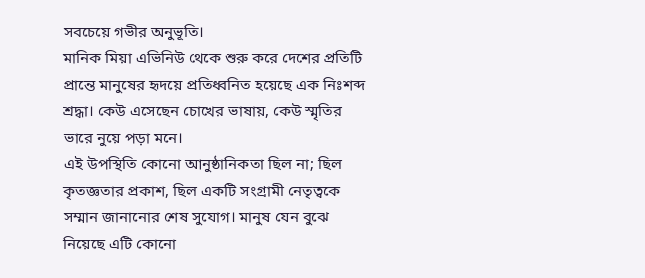সবচেয়ে গভীর অনুভূতি।
মানিক মিয়া এভিনিউ থেকে শুরু করে দেশের প্রতিটি প্রান্তে মানুষের হৃদয়ে প্রতিধ্বনিত হয়েছে এক নিঃশব্দ শ্রদ্ধা। কেউ এসেছেন চোখের ভাষায়, কেউ স্মৃতির ভারে নুয়ে পড়া মনে।
এই উপস্থিতি কোনো আনুষ্ঠানিকতা ছিল না; ছিল কৃতজ্ঞতার প্রকাশ, ছিল একটি সংগ্রামী নেতৃত্বকে সম্মান জানানোর শেষ সুযোগ। মানুষ যেন বুঝে নিয়েছে এটি কোনো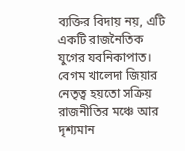ব্যক্তির বিদায় নয়, এটি একটি রাজনৈতিক যুগের যবনিকাপাত।
বেগম খালেদা জিয়ার নেতৃত্ব হয়তো সক্রিয় রাজনীতির মঞ্চে আর দৃশ্যমান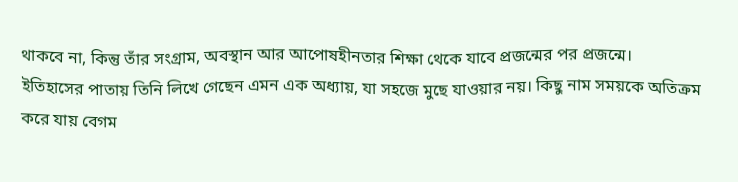থাকবে না, কিন্তু তাঁর সংগ্রাম, অবস্থান আর আপোষহীনতার শিক্ষা থেকে যাবে প্রজন্মের পর প্রজন্মে।
ইতিহাসের পাতায় তিনি লিখে গেছেন এমন এক অধ্যায়, যা সহজে মুছে যাওয়ার নয়। কিছু নাম সময়কে অতিক্রম করে যায় বেগম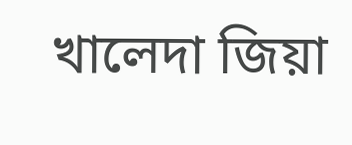খালেদা জিয়া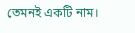তেমনই একটি নাম।